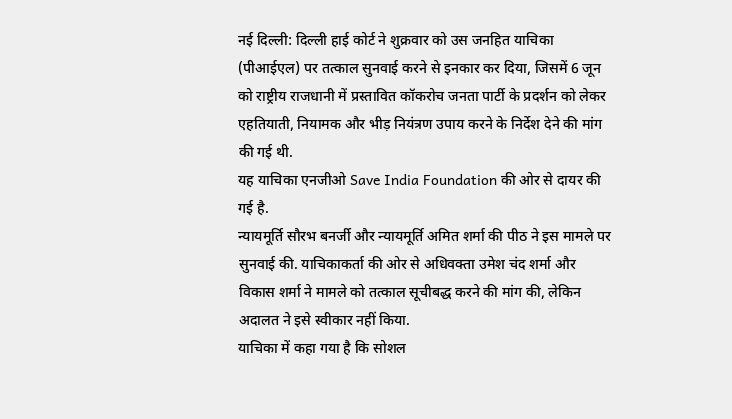नई दिल्ली: दिल्ली हाई कोर्ट ने शुक्रवार को उस जनहित याचिका (पीआईएल) पर तत्काल सुनवाई करने से इनकार कर दिया, जिसमें 6 जून को राष्ट्रीय राजधानी में प्रस्तावित कॉकरोच जनता पार्टी के प्रदर्शन को लेकर एहतियाती, नियामक और भीड़ नियंत्रण उपाय करने के निर्देश देने की मांग की गई थी.
यह याचिका एनजीओ Save India Foundation की ओर से दायर की गई है.
न्यायमूर्ति सौरभ बनर्जी और न्यायमूर्ति अमित शर्मा की पीठ ने इस मामले पर सुनवाई की. याचिकाकर्ता की ओर से अधिवक्ता उमेश चंद शर्मा और विकास शर्मा ने मामले को तत्काल सूचीबद्ध करने की मांग की, लेकिन अदालत ने इसे स्वीकार नहीं किया.
याचिका में कहा गया है कि सोशल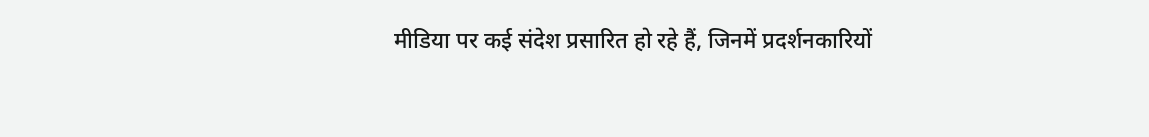मीडिया पर कई संदेश प्रसारित हो रहे हैं, जिनमें प्रदर्शनकारियों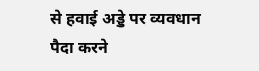से हवाई अड्डे पर व्यवधान पैदा करने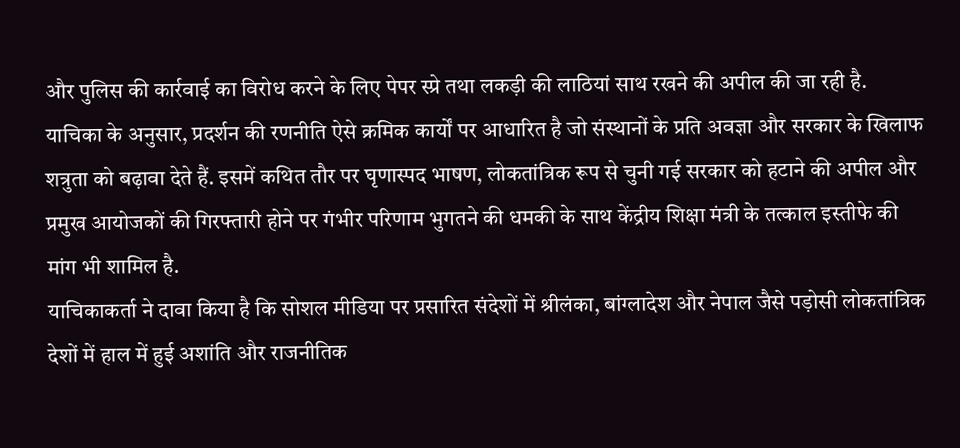और पुलिस की कार्रवाई का विरोध करने के लिए पेपर स्प्रे तथा लकड़ी की लाठियां साथ रखने की अपील की जा रही है.
याचिका के अनुसार, प्रदर्शन की रणनीति ऐसे क्रमिक कार्यों पर आधारित है जो संस्थानों के प्रति अवज्ञा और सरकार के खिलाफ शत्रुता को बढ़ावा देते हैं. इसमें कथित तौर पर घृणास्पद भाषण, लोकतांत्रिक रूप से चुनी गई सरकार को हटाने की अपील और प्रमुख आयोजकों की गिरफ्तारी होने पर गंभीर परिणाम भुगतने की धमकी के साथ केंद्रीय शिक्षा मंत्री के तत्काल इस्तीफे की मांग भी शामिल है.
याचिकाकर्ता ने दावा किया है कि सोशल मीडिया पर प्रसारित संदेशों में श्रीलंका, बांग्लादेश और नेपाल जैसे पड़ोसी लोकतांत्रिक देशों में हाल में हुई अशांति और राजनीतिक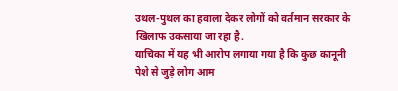उथल-पुथल का हवाला देकर लोगों को वर्तमान सरकार के खिलाफ उकसाया जा रहा है.
याचिका में यह भी आरोप लगाया गया है कि कुछ कानूनी पेशे से जुड़े लोग आम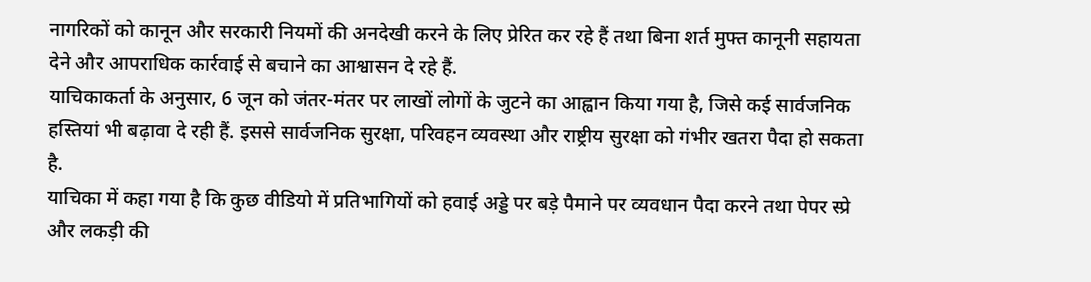नागरिकों को कानून और सरकारी नियमों की अनदेखी करने के लिए प्रेरित कर रहे हैं तथा बिना शर्त मुफ्त कानूनी सहायता देने और आपराधिक कार्रवाई से बचाने का आश्वासन दे रहे हैं.
याचिकाकर्ता के अनुसार, 6 जून को जंतर-मंतर पर लाखों लोगों के जुटने का आह्वान किया गया है, जिसे कई सार्वजनिक हस्तियां भी बढ़ावा दे रही हैं. इससे सार्वजनिक सुरक्षा, परिवहन व्यवस्था और राष्ट्रीय सुरक्षा को गंभीर खतरा पैदा हो सकता है.
याचिका में कहा गया है कि कुछ वीडियो में प्रतिभागियों को हवाई अड्डे पर बड़े पैमाने पर व्यवधान पैदा करने तथा पेपर स्प्रे और लकड़ी की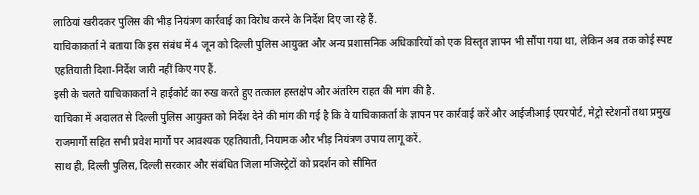लाठियां खरीदकर पुलिस की भीड़ नियंत्रण कार्रवाई का विरोध करने के निर्देश दिए जा रहे हैं.
याचिकाकर्ता ने बताया कि इस संबंध में 4 जून को दिल्ली पुलिस आयुक्त और अन्य प्रशासनिक अधिकारियों को एक विस्तृत ज्ञापन भी सौंपा गया था, लेकिन अब तक कोई स्पष्ट एहतियाती दिशा-निर्देश जारी नहीं किए गए हैं.
इसी के चलते याचिकाकर्ता ने हाईकोर्ट का रुख करते हुए तत्काल हस्तक्षेप और अंतरिम राहत की मांग की है.
याचिका में अदालत से दिल्ली पुलिस आयुक्त को निर्देश देने की मांग की गई है कि वे याचिकाकर्ता के ज्ञापन पर कार्रवाई करें और आईजीआई एयरपोर्ट, मेट्रो स्टेशनों तथा प्रमुख राजमार्गों सहित सभी प्रवेश मार्गों पर आवश्यक एहतियाती, नियामक और भीड़ नियंत्रण उपाय लागू करें.
साथ ही, दिल्ली पुलिस, दिल्ली सरकार और संबंधित जिला मजिस्ट्रेटों को प्रदर्शन को सीमित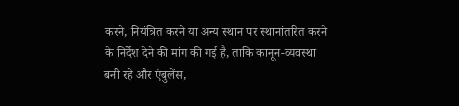करने, नियंत्रित करने या अन्य स्थान पर स्थानांतरित करने के निर्देश देने की मांग की गई है, ताकि कानून-व्यवस्था बनी रहे और एंबुलेंस,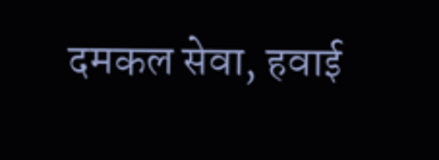दमकल सेवा, हवाई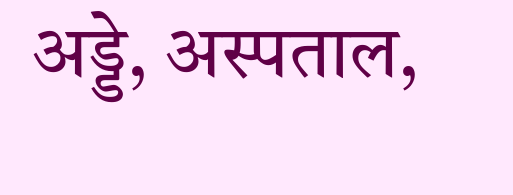अड्डे, अस्पताल,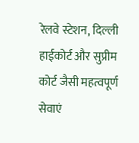रेलवे स्टेशन, दिल्ली हाईकोर्ट और सुप्रीम कोर्ट जैसी महत्वपूर्ण सेवाएं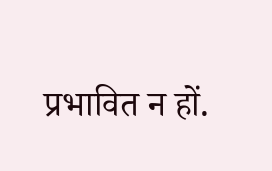प्रभावित न हों.